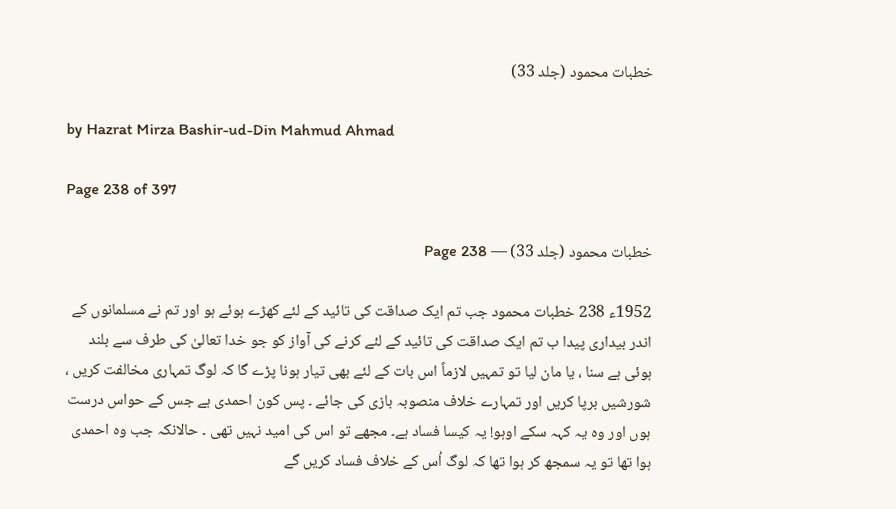خطبات محمود (جلد 33)

by Hazrat Mirza Bashir-ud-Din Mahmud Ahmad

Page 238 of 397

خطبات محمود (جلد 33) — Page 238

1952ء 238 خطبات محمود جب تم ایک صداقت کی تائید کے لئے کھڑے ہوئے ہو اور تم نے مسلمانوں کے اندر بیداری پیدا ب تم ایک صداقت کی تائید کے لئے کرنے کی آواز کو جو خدا تعالیٰ کی طرف سے بلند ہوئی ہے سنا ، یا مان لیا تو تمہیں لازماً اس بات کے لئے بھی تیار ہونا پڑے گا کہ لوگ تمہاری مخالفت کریں ، شورشیں برپا کریں اور تمہارے خلاف منصوبہ بازی کی جائے ۔ پس کون احمدی ہے جس کے حواس درست ہوں اور وہ یہ کہہ سکے اوہو! یہ کیسا فساد ہے۔ مجھے تو اس کی امید نہیں تھی ۔ حالانکہ جب وہ احمدی ہوا تھا تو یہ سمجھ کر ہوا تھا کہ لوگ اُس کے خلاف فساد کریں گے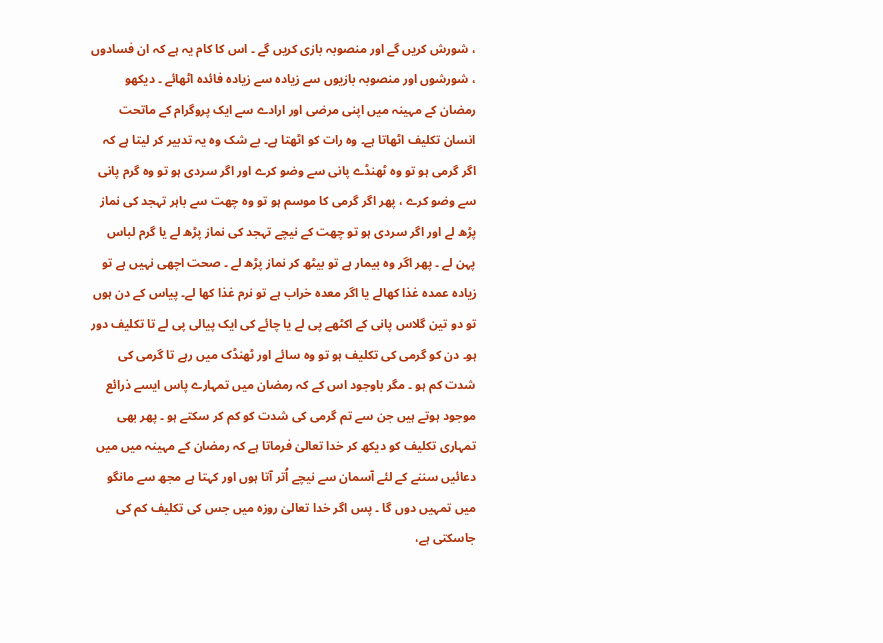، شورش کریں گے اور منصوبہ بازی کریں گے ۔ اس کا کام یہ ہے کہ ان فسادوں ، شورشوں اور منصوبہ بازیوں سے زیادہ سے زیادہ فائدہ اٹھائے ۔ دیکھو رمضان کے مہینہ میں اپنی مرضی اور ارادے سے ایک پروگرام کے ماتحت انسان تکلیف اٹھاتا ہے۔ وہ رات کو اٹھتا ہے۔ بے شک وہ یہ تدبیر کر لیتا ہے کہ اگر گرمی ہو تو وہ ٹھنڈے پانی سے وضو کرے اور اگر سردی ہو تو وہ گرم پانی سے وضو کرے ، پھر اگر گرمی کا موسم ہو تو وہ چھت سے باہر تہجد کی نماز پڑھ لے اور اگر سردی ہو تو چھت کے نیچے تہجد کی نماز پڑھ لے یا گرم لباس پہن لے ۔ پھر اگر وہ بیمار ہے تو بیٹھ کر نماز پڑھ لے ۔ صحت اچھی نہیں ہے تو زیادہ عمدہ غذا کھالے یا اگر معدہ خراب ہے تو نرم غذا کھا لے۔ پیاس کے دن ہوں تو دو تین گلاس پانی کے اکٹھے پی لے یا چائے کی ایک پیالی پی لے تا تکلیف دور ہو۔ دن کو گرمی کی تکلیف ہو تو وہ سائے اور ٹھنڈک میں رہے تا گرمی کی شدت کم ہو ۔ مگر باوجود اس کے کہ رمضان میں تمہارے پاس ایسے ذرائع موجود ہوتے ہیں جن سے تم گرمی کی شدت کو کم کر سکتے ہو ۔ پھر بھی تمہاری تکلیف کو دیکھ کر خدا تعالیٰ فرماتا ہے کہ رمضان کے مہینہ میں میں دعائیں سننے کے لئے آسمان سے نیچے اُتر آتا ہوں اور کہتا ہے مجھ سے مانگو میں تمہیں دوں گا ۔ پس اگر خدا تعالیٰ روزہ میں جس کی تکلیف کم کی جاسکتی ہے،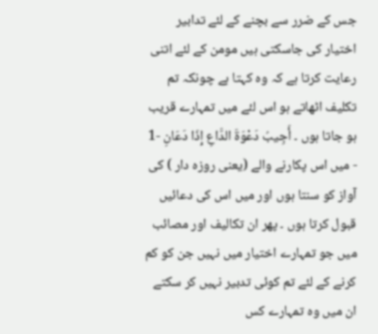جس کے ضرر سے بچنے کے لئے تدابیر اختیار کی جاسکتی ہیں مومن کے لئے اتنی رعایت کرتا ہے کہ وہ کہتا ہے چونکہ تم تکلیف اٹھاتے ہو اس لئے میں تمہارے قریب ہو جاتا ہوں ۔ أَجِيبُ دَعْوَةَ الدَّاعِ إِذَا دَعَانِ -1 - میں اس پکارنے والے (یعنی روزہ دار ) کی آواز کو سنتا ہوں اور میں اس کی دعائیں قبول کرتا ہوں ۔ پھر ان تکالیف اور مصائب میں جو تمہارے اختیار میں نہیں جن کو کم کرنے کے لئے تم کوئی تدبیر نہیں کر سکتے ان میں وہ تمہارے کس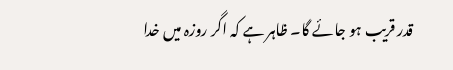قدر قریب ہو جائے گا۔ ظاہر ہے کہ اگر روزہ میں خدا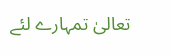تعالیٰ تمہارے لئے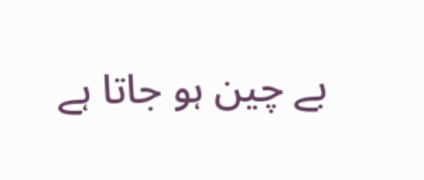بے چین ہو جاتا ہے